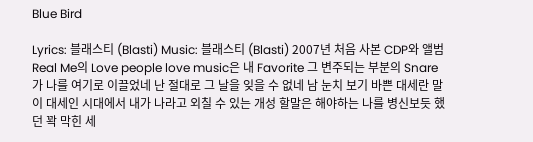Blue Bird

Lyrics: 블래스티 (Blasti) Music: 블래스티 (Blasti) 2007년 처음 사본 CDP와 앨범 Real Me의 Love people love music은 내 Favorite 그 변주되는 부분의 Snare가 나를 여기로 이끌었네 난 절대로 그 날을 잊을 수 없네 남 눈치 보기 바쁜 대세란 말이 대세인 시대에서 내가 나라고 외칠 수 있는 개성 할말은 해야하는 나를 병신보듯 했던 꽉 막힌 세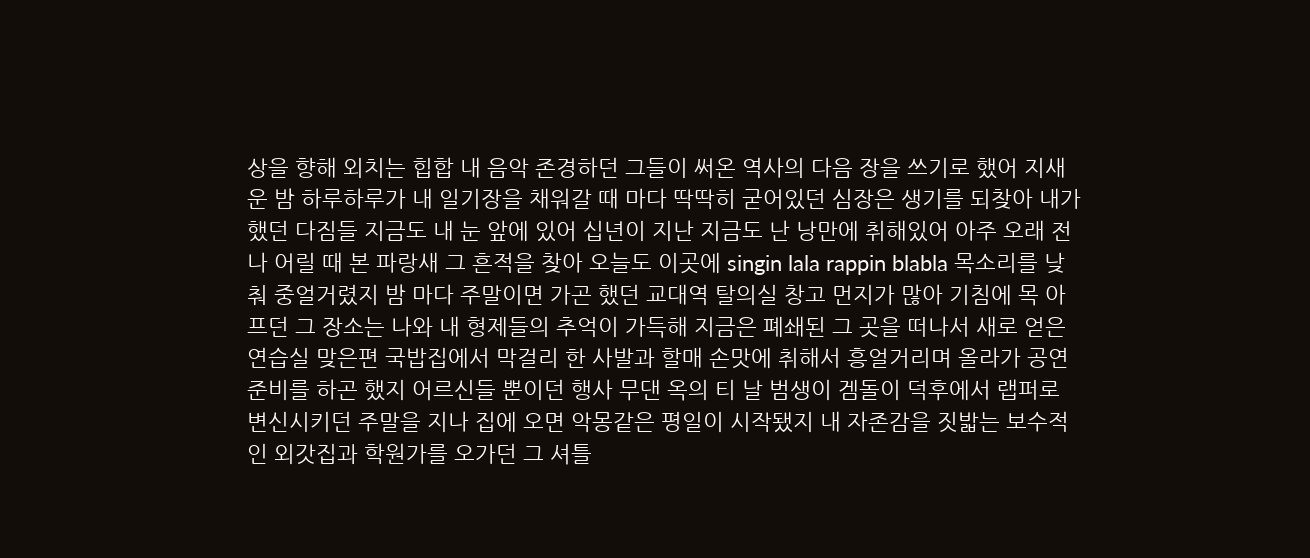상을 향해 외치는 힙합 내 음악 존경하던 그들이 써온 역사의 다음 장을 쓰기로 했어 지새운 밤 하루하루가 내 일기장을 채워갈 때 마다 딱딱히 굳어있던 심장은 생기를 되찾아 내가 했던 다짐들 지금도 내 눈 앞에 있어 십년이 지난 지금도 난 낭만에 취해있어 아주 오래 전 나 어릴 때 본 파랑새 그 흔적을 찾아 오늘도 이곳에 singin lala rappin blabla 목소리를 낮춰 중얼거렸지 밤 마다 주말이면 가곤 했던 교대역 탈의실 창고 먼지가 많아 기침에 목 아프던 그 장소는 나와 내 형제들의 추억이 가득해 지금은 폐쇄된 그 곳을 떠나서 새로 얻은 연습실 맞은편 국밥집에서 막걸리 한 사발과 할매 손맛에 취해서 흥얼거리며 올라가 공연 준비를 하곤 했지 어르신들 뿐이던 행사 무댄 옥의 티 날 범생이 겜돌이 덕후에서 랩퍼로 변신시키던 주말을 지나 집에 오면 악몽같은 평일이 시작됐지 내 자존감을 짓밟는 보수적인 외갓집과 학원가를 오가던 그 셔틀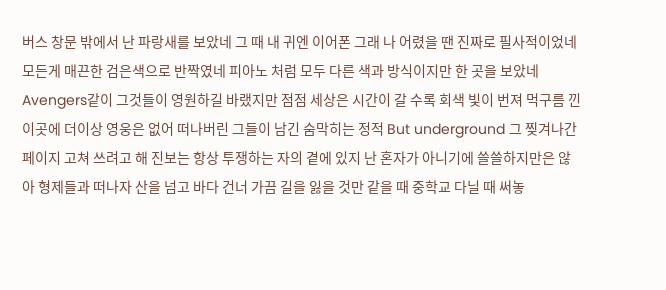버스 창문 밖에서 난 파랑새를 보았네 그 때 내 귀엔 이어폰 그래 나 어렸을 땐 진짜로 필사적이었네 모든게 매끈한 검은색으로 반짝였네 피아노 처럼 모두 다른 색과 방식이지만 한 곳을 보았네 Avengers같이 그것들이 영원하길 바랬지만 점점 세상은 시간이 갈 수록 회색 빛이 번져 먹구름 낀 이곳에 더이상 영웅은 없어 떠나버린 그들이 남긴 숨막히는 정적 But underground 그 찢겨나간 페이지 고쳐 쓰려고 해 진보는 항상 투쟁하는 자의 곁에 있지 난 혼자가 아니기에 쓸쓸하지만은 않아 형제들과 떠나자 산을 넘고 바다 건너 가끔 길을 잃을 것만 같을 때 중학교 다닐 때 써놓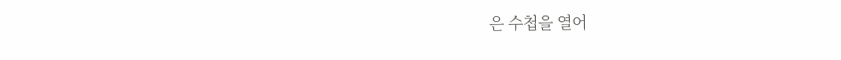은 수첩을 열어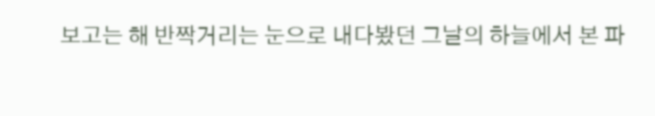보고는 해 반짝거리는 눈으로 내다봤던 그날의 하늘에서 본 파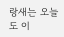랑새는 오늘도 이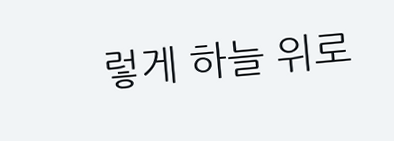렇게 하늘 위로